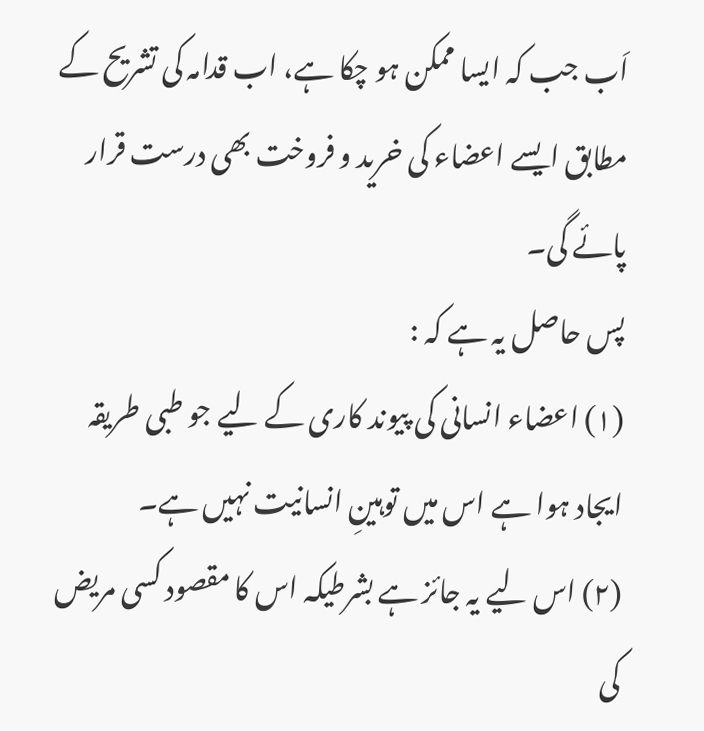اَب جب کہ ایسا ممکن ہو چکا ہے، اب قدامہ کی تشریح کے مطابق ایسے اعضاء کی خرید و فروخت بھی درست قرار پائے گی۔
پس حاصل یہ ہے کہ :
(۱) اعضاء انسانی کی پیوند کاری کے لیے جو طبی طریقہ ایجاد ہوا ہے اس میں توہینِ انسانیت نہیں ہے۔
(۲) اس لیے یہ جائز ہے بشرطیکہ اس کا مقصود کسی مریض کی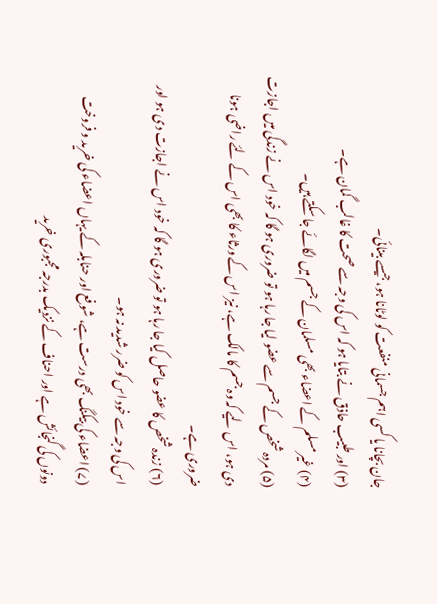جان بچانا یا کسی اہم جسمانی منفعت کو لوٹانا ہو، جیسے بینائی۔
(۳) اور طبیب حاذق نے بتایا ہو کہ اس کی وجہ سے صحت کا غالب گمان ہے۔
(۴) غیر مسلم کے اعضاء بھی مسلمان کے جسم میں لگائے جا سکتے ہیں۔
(۵) مردہ شخص کے جسم سے عضو لیا جا رہا ہو تو ضروری ہو گا کہ خود اس نے زندگی میں اجازت دی ہو، اس لیے کہ وہ جسم کا مالک ہے، نیز اس کے ورثاء کا بھی اس کے لئے راضی ہونا ضروری ہے۔
(۶) زندہ شخص کا عضو حاصل کیا جا رہا ہو تو ضروری ہو گا کہ خود اس نے اجازت دی ہو اور اس کی وجہ سے خود اس کو ضرر شدید نہ ہو۔
(۷) اعضاء کی بیکنگ بھی درست ہے، شوفع اور حنابلہ کے یہاں اعضاء کی خرید و فروخت دونوں کی گنجائش ہے اور احناف کے نزدیک بدرجہ مجبوری خرید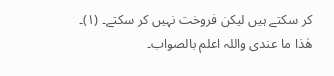کر سکتے ہیں لیکن فروخت نہیں کر سکتے۔ (۱)۔
ھٰذا ما عندی واللہ اعلم بالصواب۔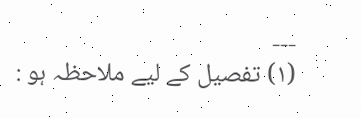---
(۱) تفصیل کے لیے ملاحظہ ہو :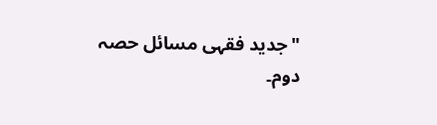"جدید فقہی مسائل حصہ دوم۔